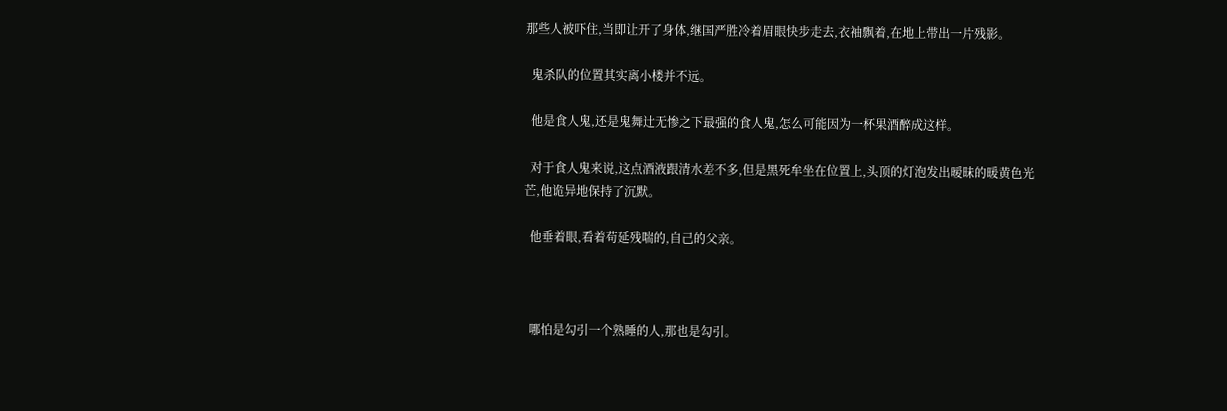那些人被吓住,当即让开了身体,继国严胜冷着眉眼快步走去,衣袖飘着,在地上带出一片残影。

  鬼杀队的位置其实离小楼并不远。

  他是食人鬼,还是鬼舞辻无惨之下最强的食人鬼,怎么可能因为一杯果酒醉成这样。

  对于食人鬼来说,这点酒液跟清水差不多,但是黑死牟坐在位置上,头顶的灯泡发出暧昧的暖黄色光芒,他诡异地保持了沉默。

  他垂着眼,看着苟延残喘的,自己的父亲。



  哪怕是勾引一个熟睡的人,那也是勾引。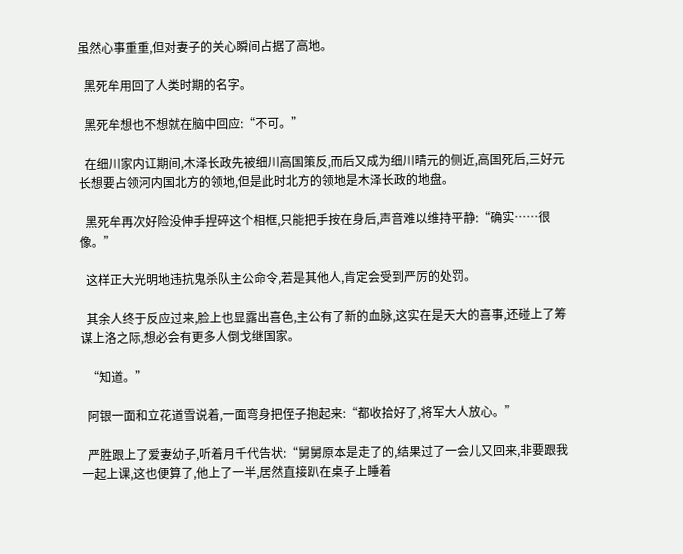虽然心事重重,但对妻子的关心瞬间占据了高地。

  黑死牟用回了人类时期的名字。

  黑死牟想也不想就在脑中回应:“不可。”

  在细川家内讧期间,木泽长政先被细川高国策反,而后又成为细川晴元的侧近,高国死后,三好元长想要占领河内国北方的领地,但是此时北方的领地是木泽长政的地盘。

  黑死牟再次好险没伸手捏碎这个相框,只能把手按在身后,声音难以维持平静:“确实……很像。”

  这样正大光明地违抗鬼杀队主公命令,若是其他人,肯定会受到严厉的处罚。

  其余人终于反应过来,脸上也显露出喜色,主公有了新的血脉,这实在是天大的喜事,还碰上了筹谋上洛之际,想必会有更多人倒戈继国家。

  “知道。”

  阿银一面和立花道雪说着,一面弯身把侄子抱起来:“都收拾好了,将军大人放心。”

  严胜跟上了爱妻幼子,听着月千代告状:“舅舅原本是走了的,结果过了一会儿又回来,非要跟我一起上课,这也便算了,他上了一半,居然直接趴在桌子上睡着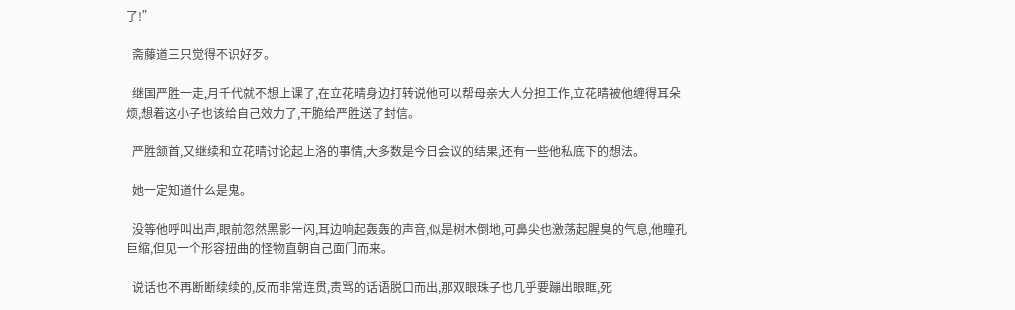了!”

  斋藤道三只觉得不识好歹。

  继国严胜一走,月千代就不想上课了,在立花晴身边打转说他可以帮母亲大人分担工作,立花晴被他缠得耳朵烦,想着这小子也该给自己效力了,干脆给严胜送了封信。

  严胜颔首,又继续和立花晴讨论起上洛的事情,大多数是今日会议的结果,还有一些他私底下的想法。

  她一定知道什么是鬼。

  没等他呼叫出声,眼前忽然黑影一闪,耳边响起轰轰的声音,似是树木倒地,可鼻尖也激荡起腥臭的气息,他瞳孔巨缩,但见一个形容扭曲的怪物直朝自己面门而来。

  说话也不再断断续续的,反而非常连贯,责骂的话语脱口而出,那双眼珠子也几乎要蹦出眼眶,死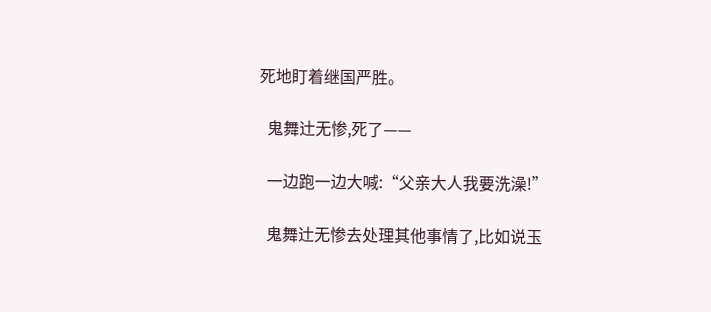死地盯着继国严胜。

  鬼舞辻无惨,死了——

  一边跑一边大喊:“父亲大人我要洗澡!”

  鬼舞辻无惨去处理其他事情了,比如说玉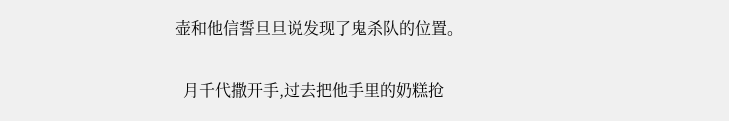壶和他信誓旦旦说发现了鬼杀队的位置。

  月千代撒开手,过去把他手里的奶糕抢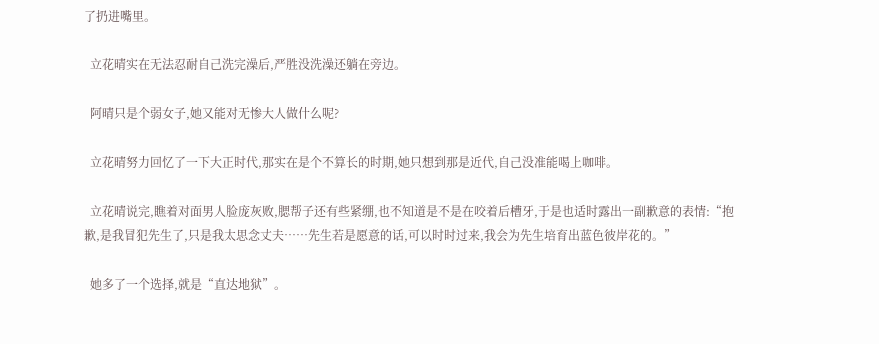了扔进嘴里。

  立花晴实在无法忍耐自己洗完澡后,严胜没洗澡还躺在旁边。

  阿晴只是个弱女子,她又能对无惨大人做什么呢?

  立花晴努力回忆了一下大正时代,那实在是个不算长的时期,她只想到那是近代,自己没准能喝上咖啡。

  立花晴说完,瞧着对面男人脸庞灰败,腮帮子还有些紧绷,也不知道是不是在咬着后槽牙,于是也适时露出一副歉意的表情:“抱歉,是我冒犯先生了,只是我太思念丈夫……先生若是愿意的话,可以时时过来,我会为先生培育出蓝色彼岸花的。”

  她多了一个选择,就是“直达地狱”。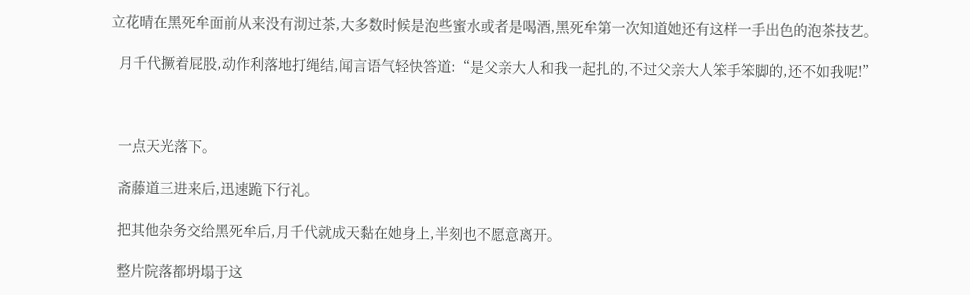立花晴在黑死牟面前从来没有沏过茶,大多数时候是泡些蜜水或者是喝酒,黑死牟第一次知道她还有这样一手出色的泡茶技艺。

  月千代撅着屁股,动作利落地打绳结,闻言语气轻快答道:“是父亲大人和我一起扎的,不过父亲大人笨手笨脚的,还不如我呢!”



  一点天光落下。

  斋藤道三进来后,迅速跪下行礼。

  把其他杂务交给黑死牟后,月千代就成天黏在她身上,半刻也不愿意离开。

  整片院落都坍塌于这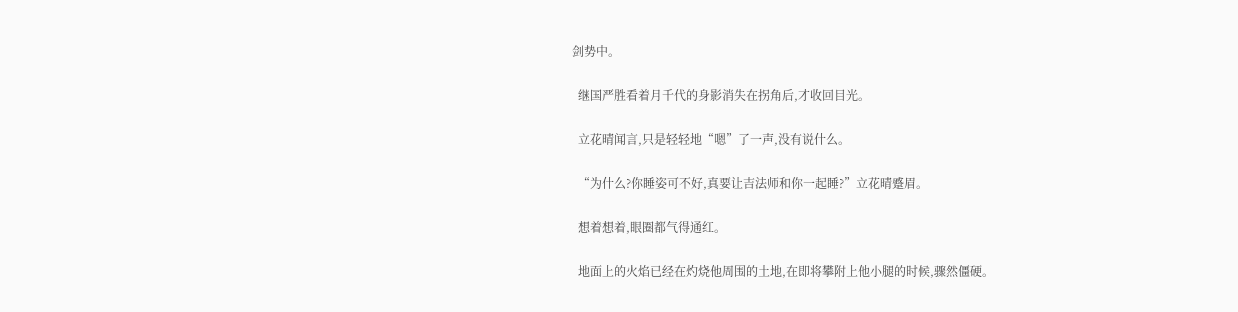剑势中。

  继国严胜看着月千代的身影消失在拐角后,才收回目光。

  立花晴闻言,只是轻轻地“嗯”了一声,没有说什么。

  “为什么?你睡姿可不好,真要让吉法师和你一起睡?”立花晴蹙眉。

  想着想着,眼圈都气得通红。

  地面上的火焰已经在灼烧他周围的土地,在即将攀附上他小腿的时候,骤然僵硬。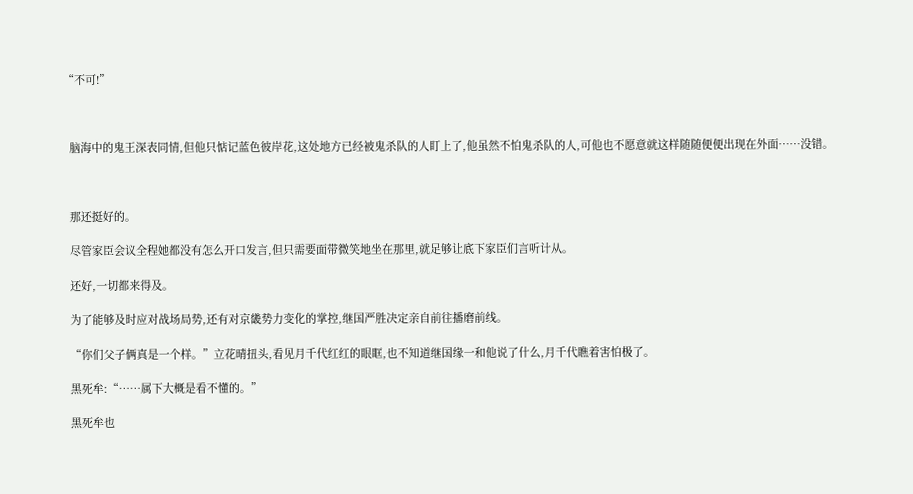“不可!”



  脑海中的鬼王深表同情,但他只惦记蓝色彼岸花,这处地方已经被鬼杀队的人盯上了,他虽然不怕鬼杀队的人,可他也不愿意就这样随随便便出现在外面……没错。



  那还挺好的。

  尽管家臣会议全程她都没有怎么开口发言,但只需要面带微笑地坐在那里,就足够让底下家臣们言听计从。

  还好,一切都来得及。

  为了能够及时应对战场局势,还有对京畿势力变化的掌控,继国严胜决定亲自前往播磨前线。

  “你们父子俩真是一个样。”立花晴扭头,看见月千代红红的眼眶,也不知道继国缘一和他说了什么,月千代瞧着害怕极了。

  黑死牟:“……属下大概是看不懂的。”

  黑死牟也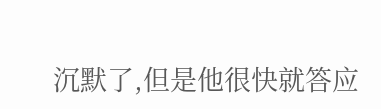沉默了,但是他很快就答应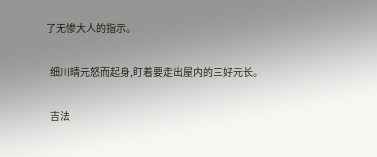了无惨大人的指示。

  细川晴元怒而起身,盯着要走出屋内的三好元长。

  吉法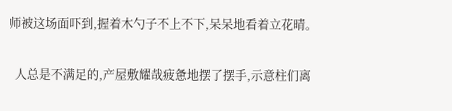师被这场面吓到,握着木勺子不上不下,呆呆地看着立花晴。

  人总是不满足的,产屋敷耀哉疲惫地摆了摆手,示意柱们离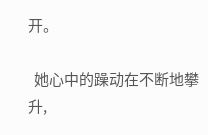开。

  她心中的躁动在不断地攀升,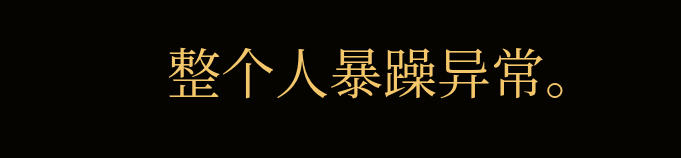整个人暴躁异常。